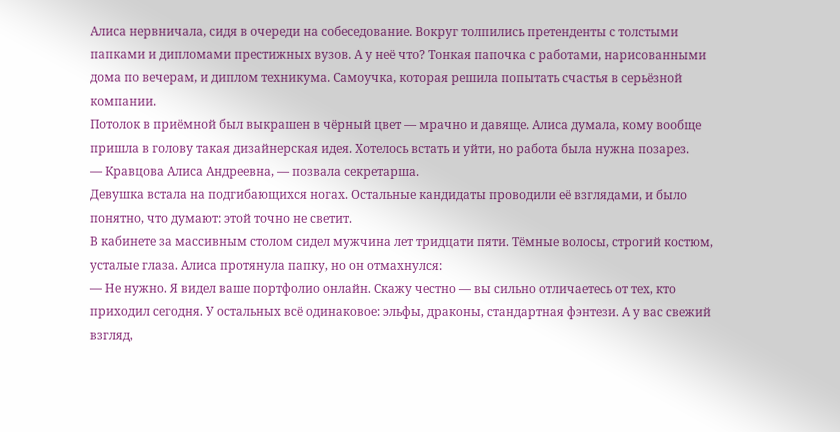Алиса нервничала, сидя в очереди на собеседование. Вокруг толпились претенденты с толстыми папками и дипломами престижных вузов. А у неё что? Тонкая папочка с работами, нарисованными дома по вечерам, и диплом техникума. Самоучка, которая решила попытать счастья в серьёзной компании.
Потолок в приёмной был выкрашен в чёрный цвет — мрачно и давяще. Алиса думала, кому вообще пришла в голову такая дизайнерская идея. Хотелось встать и уйти, но работа была нужна позарез.
— Кравцова Алиса Андреевна, — позвала секретарша.
Девушка встала на подгибающихся ногах. Остальные кандидаты проводили её взглядами, и было понятно, что думают: этой точно не светит.
В кабинете за массивным столом сидел мужчина лет тридцати пяти. Тёмные волосы, строгий костюм, усталые глаза. Алиса протянула папку, но он отмахнулся:
— Не нужно. Я видел ваше портфолио онлайн. Скажу честно — вы сильно отличаетесь от тех, кто приходил сегодня. У остальных всё одинаковое: эльфы, драконы, стандартная фэнтези. А у вас свежий взгляд,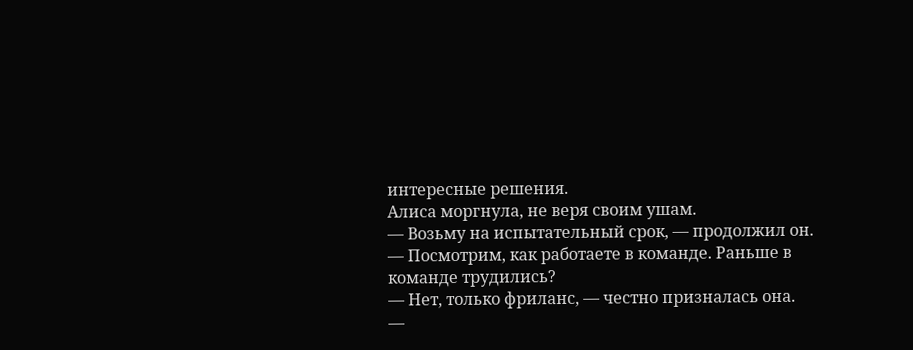интересные решения.
Алиса моргнула, не веря своим ушам.
— Возьму на испытательный срок, — продолжил он. — Посмотрим, как работаете в команде. Раньше в команде трудились?
— Нет, только фриланс, — честно призналась она.
—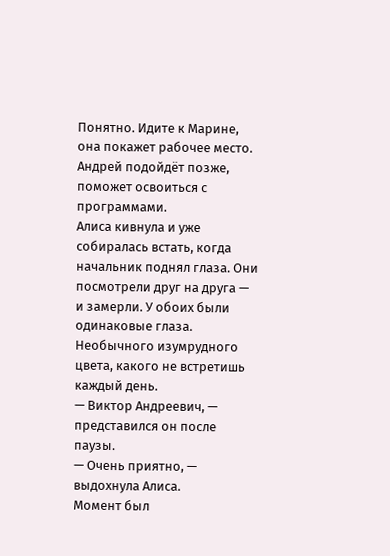Понятно. Идите к Марине, она покажет рабочее место. Андрей подойдёт позже, поможет освоиться с программами.
Алиса кивнула и уже собиралась встать, когда начальник поднял глаза. Они посмотрели друг на друга — и замерли. У обоих были одинаковые глаза. Необычного изумрудного цвета, какого не встретишь каждый день.
— Виктор Андреевич, — представился он после паузы.
— Очень приятно, — выдохнула Алиса.
Момент был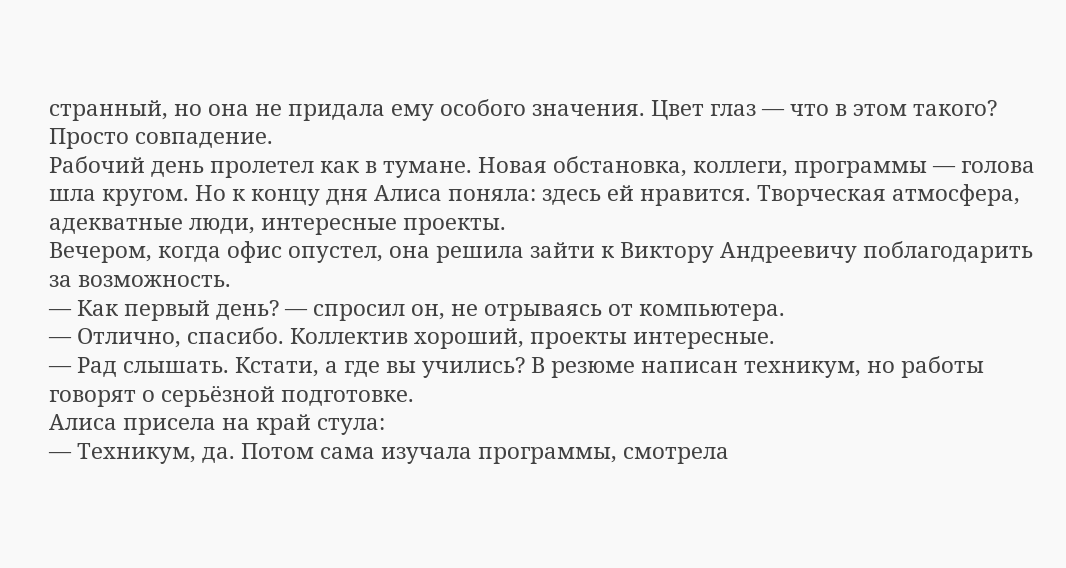странный, но она не придала ему особого значения. Цвет глаз — что в этом такого? Просто совпадение.
Рабочий день пролетел как в тумане. Новая обстановка, коллеги, программы — голова шла кругом. Но к концу дня Алиса поняла: здесь ей нравится. Творческая атмосфера, адекватные люди, интересные проекты.
Вечером, когда офис опустел, она решила зайти к Виктору Андреевичу поблагодарить за возможность.
— Как первый день? — спросил он, не отрываясь от компьютера.
— Отлично, спасибо. Коллектив хороший, проекты интересные.
— Рад слышать. Кстати, а где вы учились? В резюме написан техникум, но работы говорят о серьёзной подготовке.
Алиса присела на край стула:
— Техникум, да. Потом сама изучала программы, смотрела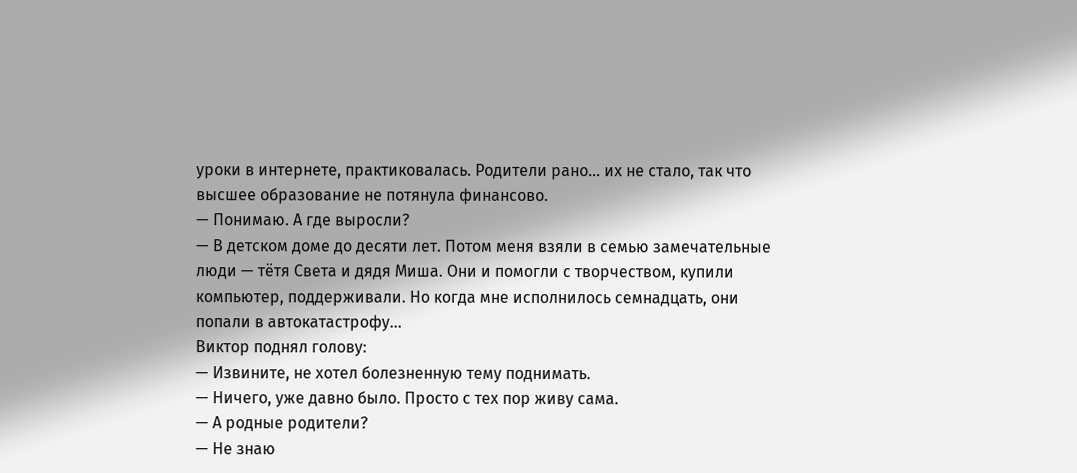уроки в интернете, практиковалась. Родители рано... их не стало, так что высшее образование не потянула финансово.
— Понимаю. А где выросли?
— В детском доме до десяти лет. Потом меня взяли в семью замечательные люди — тётя Света и дядя Миша. Они и помогли с творчеством, купили компьютер, поддерживали. Но когда мне исполнилось семнадцать, они попали в автокатастрофу...
Виктор поднял голову:
— Извините, не хотел болезненную тему поднимать.
— Ничего, уже давно было. Просто с тех пор живу сама.
— А родные родители?
— Не знаю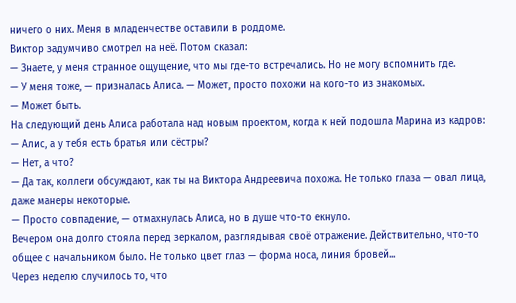ничего о них. Меня в младенчестве оставили в роддоме.
Виктор задумчиво смотрел на неё. Потом сказал:
— Знаете, у меня странное ощущение, что мы где-то встречались. Но не могу вспомнить где.
— У меня тоже, — призналась Алиса. — Может, просто похожи на кого-то из знакомых.
— Может быть.
На следующий день Алиса работала над новым проектом, когда к ней подошла Марина из кадров:
— Алис, а у тебя есть братья или сёстры?
— Нет, а что?
— Да так, коллеги обсуждают, как ты на Виктора Андреевича похожа. Не только глаза — овал лица, даже манеры некоторые.
— Просто совпадение, — отмахнулась Алиса, но в душе что-то екнуло.
Вечером она долго стояла перед зеркалом, разглядывая своё отражение. Действительно, что-то общее с начальником было. Не только цвет глаз — форма носа, линия бровей...
Через неделю случилось то, что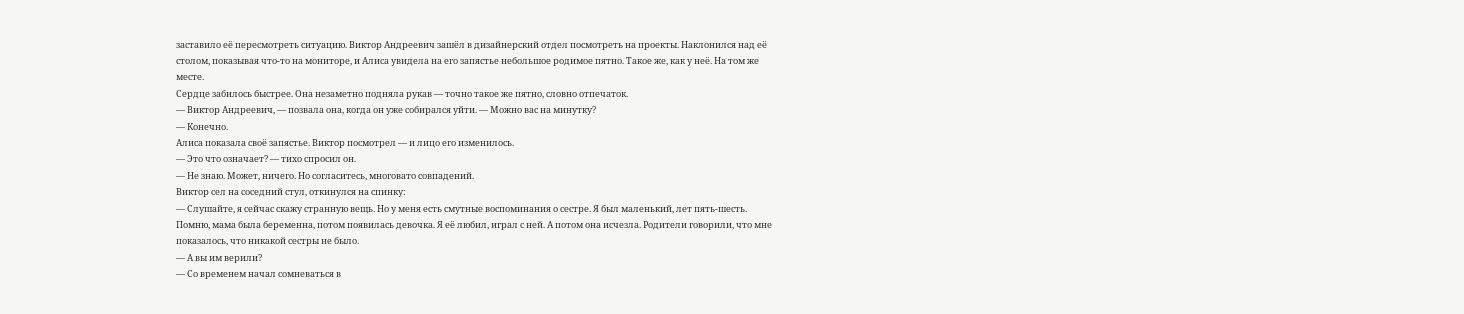заставило её пересмотреть ситуацию. Виктор Андреевич зашёл в дизайнерский отдел посмотреть на проекты. Наклонился над её столом, показывая что-то на мониторе, и Алиса увидела на его запястье небольшое родимое пятно. Такое же, как у неё. На том же месте.
Сердце забилось быстрее. Она незаметно подняла рукав — точно такое же пятно, словно отпечаток.
— Виктор Андреевич, — позвала она, когда он уже собирался уйти. — Можно вас на минутку?
— Конечно.
Алиса показала своё запястье. Виктор посмотрел — и лицо его изменилось.
— Это что означает? — тихо спросил он.
— Не знаю. Может, ничего. Но согласитесь, многовато совпадений.
Виктор сел на соседний стул, откинулся на спинку:
— Слушайте, я сейчас скажу странную вещь. Но у меня есть смутные воспоминания о сестре. Я был маленький, лет пять-шесть. Помню, мама была беременна, потом появилась девочка. Я её любил, играл с ней. А потом она исчезла. Родители говорили, что мне показалось, что никакой сестры не было.
— А вы им верили?
— Со временем начал сомневаться в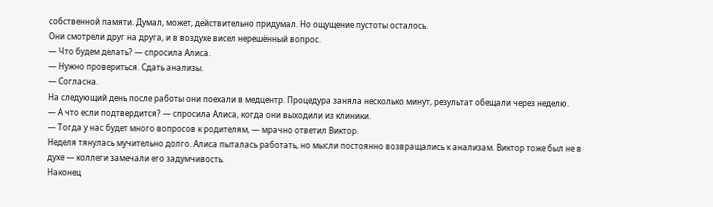собственной памяти. Думал, может, действительно придумал. Но ощущение пустоты осталось.
Они смотрели друг на друга, и в воздухе висел нерешённый вопрос.
— Что будем делать? — спросила Алиса.
— Нужно провериться. Сдать анализы.
— Согласна.
На следующий день после работы они поехали в медцентр. Процедура заняла несколько минут, результат обещали через неделю.
— А что если подтвердится? — спросила Алиса, когда они выходили из клиники.
— Тогда у нас будет много вопросов к родителям, — мрачно ответил Виктор.
Неделя тянулась мучительно долго. Алиса пыталась работать, но мысли постоянно возвращались к анализам. Виктор тоже был не в духе — коллеги замечали его задумчивость.
Наконец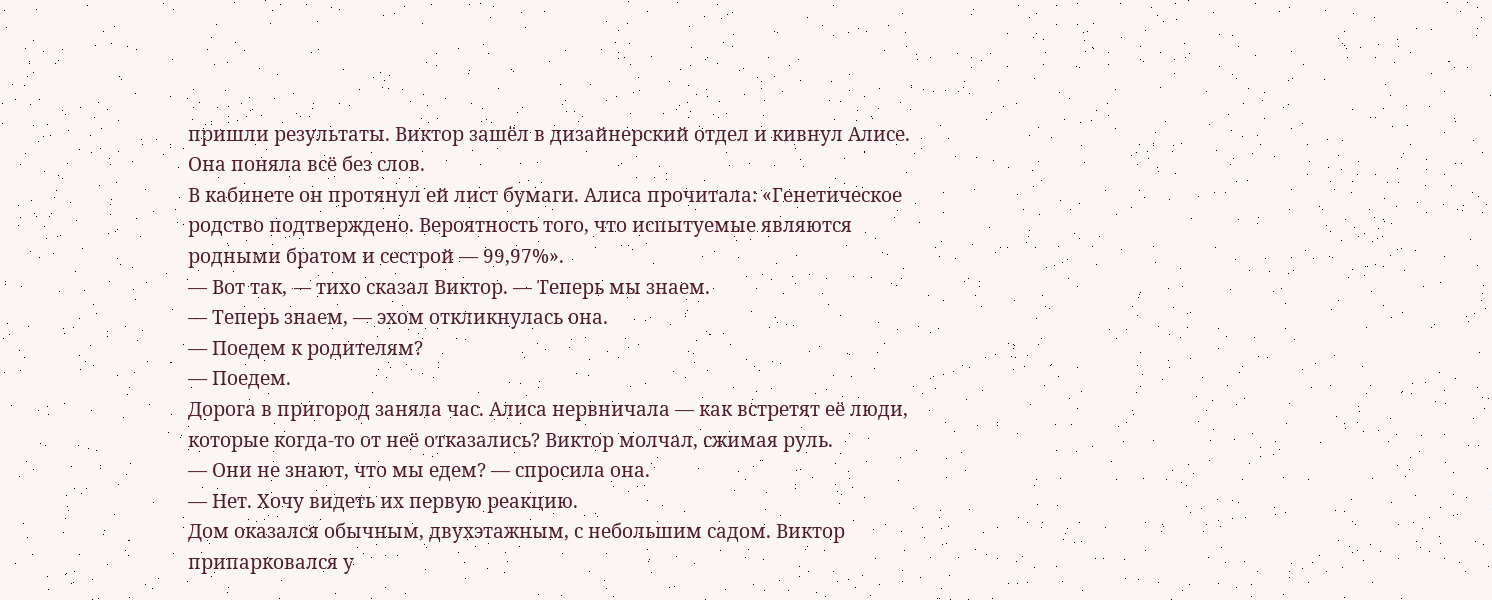пришли результаты. Виктор зашёл в дизайнерский отдел и кивнул Алисе. Она поняла всё без слов.
В кабинете он протянул ей лист бумаги. Алиса прочитала: «Генетическое родство подтверждено. Вероятность того, что испытуемые являются родными братом и сестрой — 99,97%».
— Вот так, — тихо сказал Виктор. — Теперь мы знаем.
— Теперь знаем, — эхом откликнулась она.
— Поедем к родителям?
— Поедем.
Дорога в пригород заняла час. Алиса нервничала — как встретят её люди, которые когда-то от неё отказались? Виктор молчал, сжимая руль.
— Они не знают, что мы едем? — спросила она.
— Нет. Хочу видеть их первую реакцию.
Дом оказался обычным, двухэтажным, с небольшим садом. Виктор припарковался у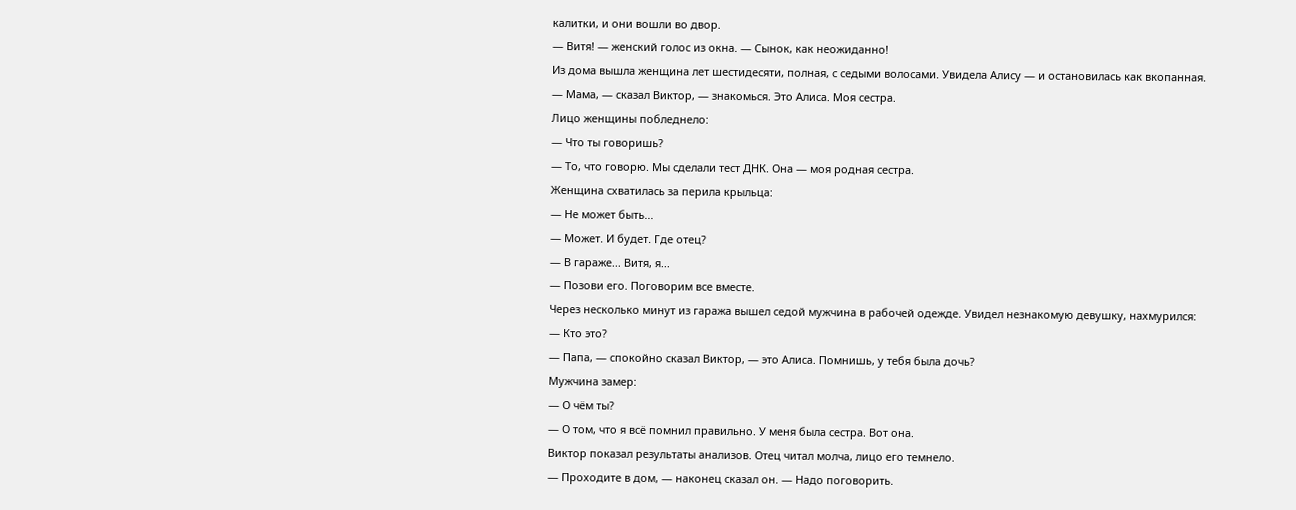калитки, и они вошли во двор.
— Витя! — женский голос из окна. — Сынок, как неожиданно!
Из дома вышла женщина лет шестидесяти, полная, с седыми волосами. Увидела Алису — и остановилась как вкопанная.
— Мама, — сказал Виктор, — знакомься. Это Алиса. Моя сестра.
Лицо женщины побледнело:
— Что ты говоришь?
— То, что говорю. Мы сделали тест ДНК. Она — моя родная сестра.
Женщина схватилась за перила крыльца:
— Не может быть...
— Может. И будет. Где отец?
— В гараже... Витя, я...
— Позови его. Поговорим все вместе.
Через несколько минут из гаража вышел седой мужчина в рабочей одежде. Увидел незнакомую девушку, нахмурился:
— Кто это?
— Папа, — спокойно сказал Виктор, — это Алиса. Помнишь, у тебя была дочь?
Мужчина замер:
— О чём ты?
— О том, что я всё помнил правильно. У меня была сестра. Вот она.
Виктор показал результаты анализов. Отец читал молча, лицо его темнело.
— Проходите в дом, — наконец сказал он. — Надо поговорить.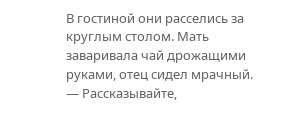В гостиной они расселись за круглым столом. Мать заваривала чай дрожащими руками, отец сидел мрачный.
— Рассказывайте,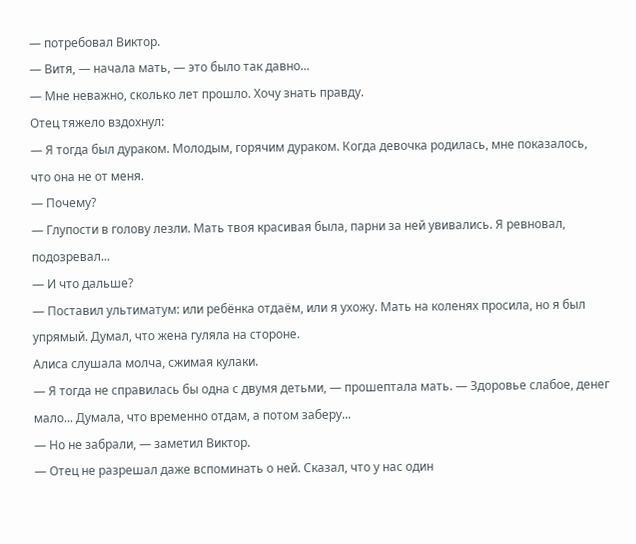— потребовал Виктор.
— Витя, — начала мать, — это было так давно...
— Мне неважно, сколько лет прошло. Хочу знать правду.
Отец тяжело вздохнул:
— Я тогда был дураком. Молодым, горячим дураком. Когда девочка родилась, мне показалось, что она не от меня.
— Почему?
— Глупости в голову лезли. Мать твоя красивая была, парни за ней увивались. Я ревновал, подозревал...
— И что дальше?
— Поставил ультиматум: или ребёнка отдаём, или я ухожу. Мать на коленях просила, но я был упрямый. Думал, что жена гуляла на стороне.
Алиса слушала молча, сжимая кулаки.
— Я тогда не справилась бы одна с двумя детьми, — прошептала мать. — Здоровье слабое, денег мало... Думала, что временно отдам, а потом заберу...
— Но не забрали, — заметил Виктор.
— Отец не разрешал даже вспоминать о ней. Сказал, что у нас один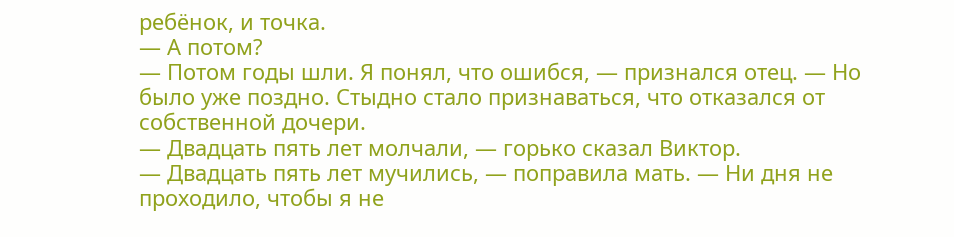ребёнок, и точка.
— А потом?
— Потом годы шли. Я понял, что ошибся, — признался отец. — Но было уже поздно. Стыдно стало признаваться, что отказался от собственной дочери.
— Двадцать пять лет молчали, — горько сказал Виктор.
— Двадцать пять лет мучились, — поправила мать. — Ни дня не проходило, чтобы я не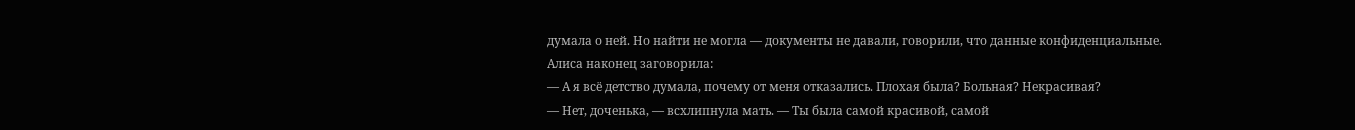думала о ней. Но найти не могла — документы не давали, говорили, что данные конфиденциальные.
Алиса наконец заговорила:
— А я всё детство думала, почему от меня отказались. Плохая была? Больная? Некрасивая?
— Нет, доченька, — всхлипнула мать. — Ты была самой красивой, самой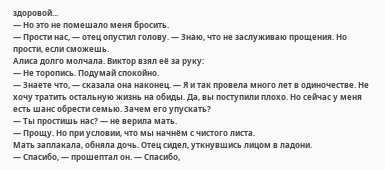здоровой...
— Но это не помешало меня бросить.
— Прости нас, — отец опустил голову. — Знаю, что не заслуживаю прощения. Но прости, если сможешь.
Алиса долго молчала. Виктор взял её за руку:
— Не торопись. Подумай спокойно.
— Знаете что, — сказала она наконец. — Я и так провела много лет в одиночестве. Не хочу тратить остальную жизнь на обиды. Да, вы поступили плохо. Но сейчас у меня есть шанс обрести семью. Зачем его упускать?
— Ты простишь нас? — не верила мать.
— Прощу. Но при условии, что мы начнём с чистого листа.
Мать заплакала, обняла дочь. Отец сидел, уткнувшись лицом в ладони.
— Спасибо, — прошептал он. — Спасибо,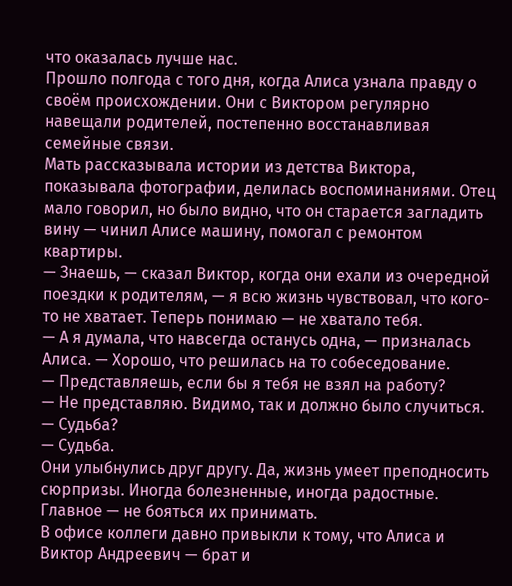что оказалась лучше нас.
Прошло полгода с того дня, когда Алиса узнала правду о своём происхождении. Они с Виктором регулярно навещали родителей, постепенно восстанавливая семейные связи.
Мать рассказывала истории из детства Виктора, показывала фотографии, делилась воспоминаниями. Отец мало говорил, но было видно, что он старается загладить вину — чинил Алисе машину, помогал с ремонтом квартиры.
— Знаешь, — сказал Виктор, когда они ехали из очередной поездки к родителям, — я всю жизнь чувствовал, что кого-то не хватает. Теперь понимаю — не хватало тебя.
— А я думала, что навсегда останусь одна, — призналась Алиса. — Хорошо, что решилась на то собеседование.
— Представляешь, если бы я тебя не взял на работу?
— Не представляю. Видимо, так и должно было случиться.
— Судьба?
— Судьба.
Они улыбнулись друг другу. Да, жизнь умеет преподносить сюрпризы. Иногда болезненные, иногда радостные. Главное — не бояться их принимать.
В офисе коллеги давно привыкли к тому, что Алиса и Виктор Андреевич — брат и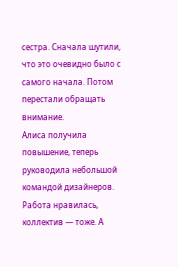сестра. Сначала шутили, что это очевидно было с самого начала. Потом перестали обращать внимание.
Алиса получила повышение, теперь руководила небольшой командой дизайнеров. Работа нравилась, коллектив — тоже. А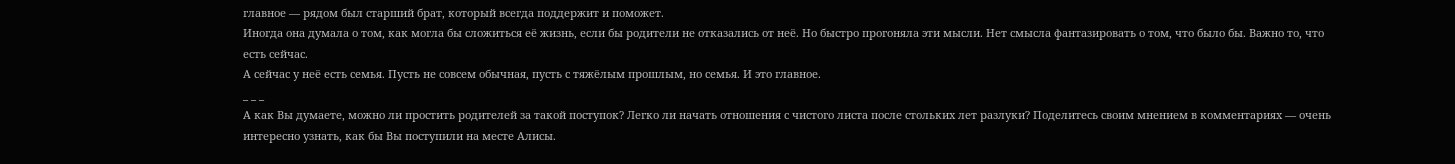главное — рядом был старший брат, который всегда поддержит и поможет.
Иногда она думала о том, как могла бы сложиться её жизнь, если бы родители не отказались от неё. Но быстро прогоняла эти мысли. Нет смысла фантазировать о том, что было бы. Важно то, что есть сейчас.
А сейчас у неё есть семья. Пусть не совсем обычная, пусть с тяжёлым прошлым, но семья. И это главное.
_ _ _
А как Вы думаете, можно ли простить родителей за такой поступок? Легко ли начать отношения с чистого листа после стольких лет разлуки? Поделитесь своим мнением в комментариях — очень интересно узнать, как бы Вы поступили на месте Алисы.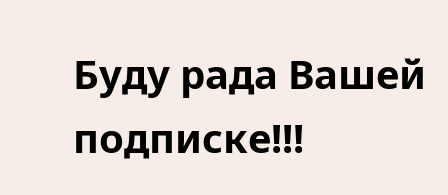Буду рада Вашей подписке!!!